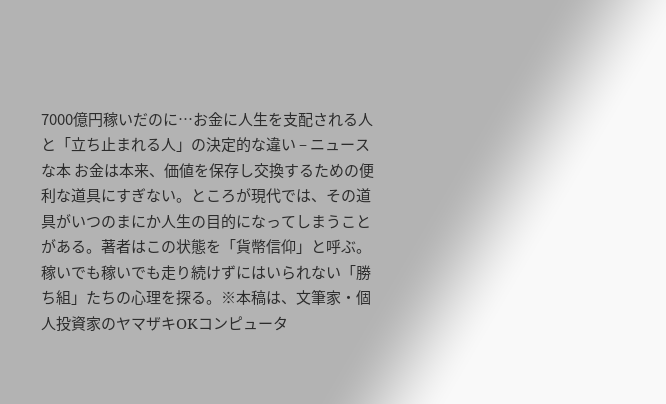7000億円稼いだのに…お金に人生を支配される人と「立ち止まれる人」の決定的な違い – ニュースな本 お金は本来、価値を保存し交換するための便利な道具にすぎない。ところが現代では、その道具がいつのまにか人生の目的になってしまうことがある。著者はこの状態を「貨幣信仰」と呼ぶ。稼いでも稼いでも走り続けずにはいられない「勝ち組」たちの心理を探る。※本稿は、文筆家・個人投資家のヤマザキOKコンピュータ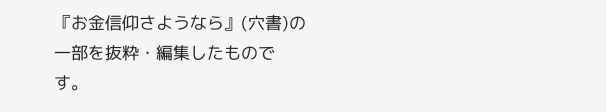『お金信仰さようなら』(穴書)の一部を抜粋・編集したものです。